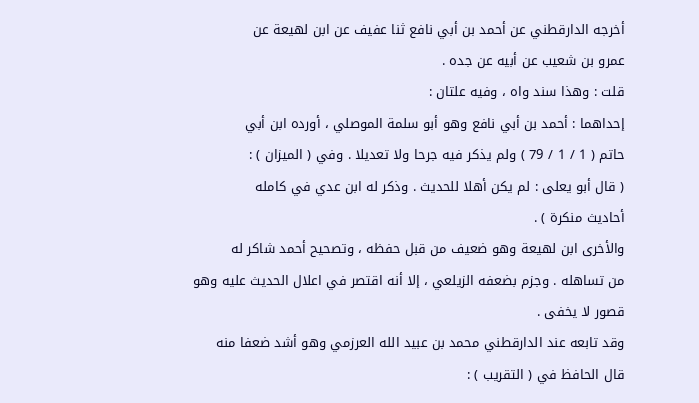أخرجه الدارقطني عن أحمد بن أبي نافع ثنا عفيف عن ابن لهيعة عن
عمرو بن شعيب عن أبيه عن جده .
قلت : وهذا سند واه ، وفيه علتان :
إحداهما : أحمد بن أبي نافع وهو أبو سلمة الموصلي ، أورده ابن أبي
حاتم ( 1 / 1 / 79 ) ولم يذكر فيه جرحا ولا تعديلا . وفي ( الميزان ) :
( قال أبو يعلى : لم يكن أهلا للحديث . وذكر له ابن عدي في كامله
أحاديث منكرة ) .
والأخرى ابن لهيعة وهو ضعيف من قبل حفظه ، وتصحيح أحمد شاكر له
من تساهله . وجزم بضعفه الزيلعي ، إلا أنه اقتصر في اعلال الحديث عليه وهو
قصور لا يخفى .
وقد تابعه عند الدارقطني محمد بن عبيد الله العرزمي وهو أشد ضعفا منه
قال الحافظ في ( التقريب ) :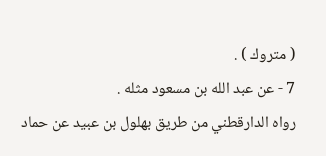( متروك ) .
7 - عن عبد الله بن مسعود مثله .
رواه الدارقطني من طريق بهلول بن عبيد عن حماد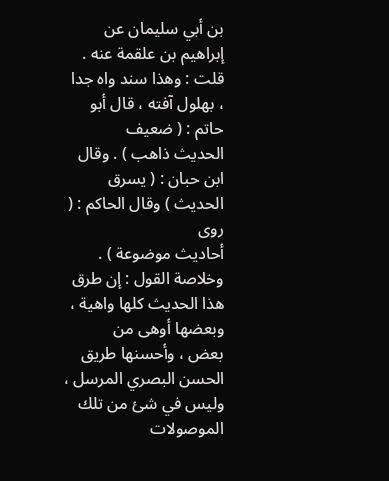بن أبي سليمان عن
إبراهيم بن علقمة عنه .
قلت : وهذا سند واه جدا ، بهلول آفته ، قال أبو حاتم : ( ضعيف
الحديث ذاهب ) . وقال ابن حبان : ( يسرق الحديث ) وقال الحاكم : ( روى
أحاديث موضوعة ) .
وخلاصة القول : إن طرق هذا الحديث كلها واهية ، وبعضها أوهى من
بعض ، وأحسنها طريق الحسن البصري المرسل ، وليس في شئ من تلك
الموصولات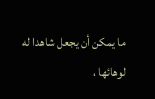ما يمكن أن يجعل شاهدا له لوهائها ،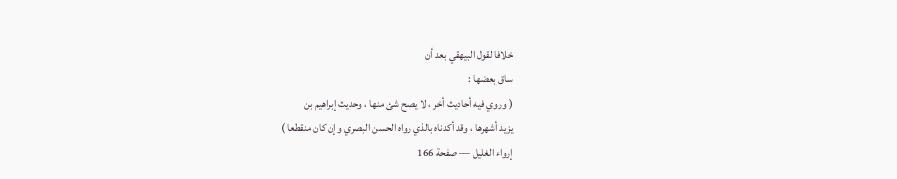خلافا لقول البيهقي بعد أن
ساق بعضها :
( وروي فيه أحاديث أخر ، لا يصح شئ منها ، وحديث إبراهيم بن
يزيد أشهرها ، وقد أكدناه بالذي رواه الحسن البصري وإن كان منقطعا )
إرواء الغليل — صفحة 166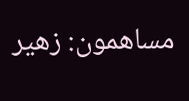مساهمون: زهير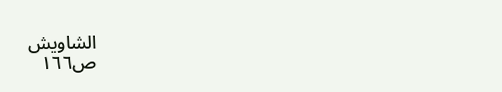الشاويش
ص١٦٦